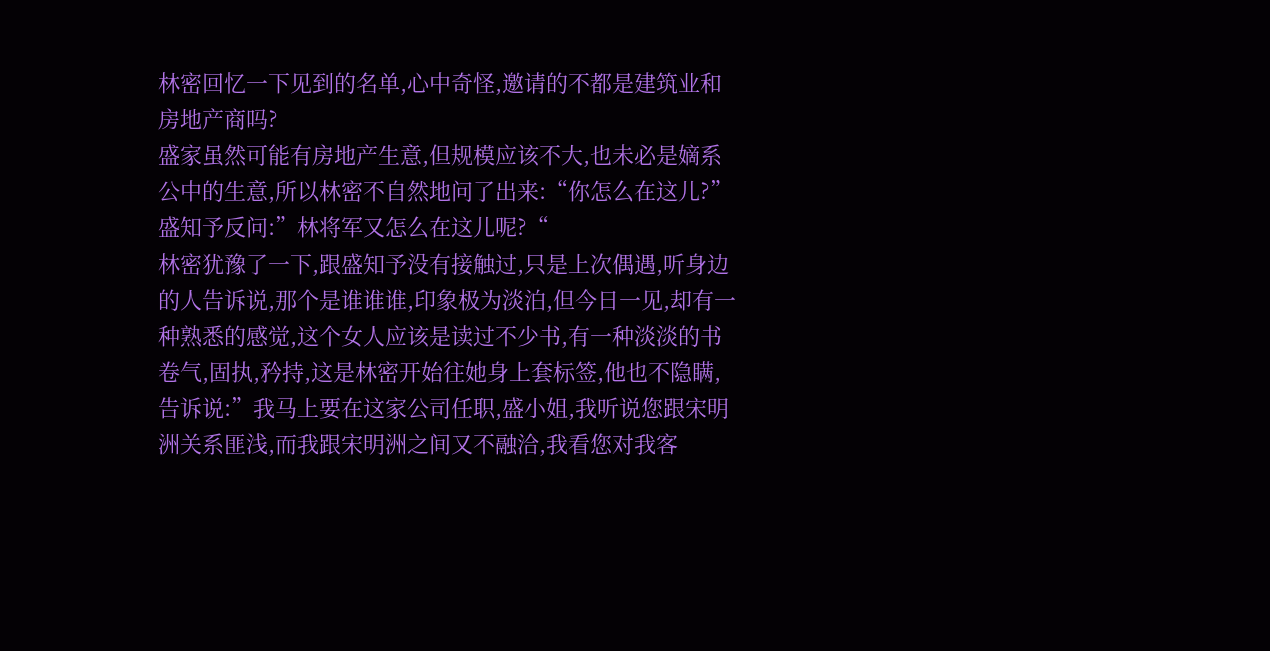林密回忆一下见到的名单,心中奇怪,邀请的不都是建筑业和房地产商吗?
盛家虽然可能有房地产生意,但规模应该不大,也未必是嫡系公中的生意,所以林密不自然地问了出来:“你怎么在这儿?”
盛知予反问:”林将军又怎么在这儿呢?“
林密犹豫了一下,跟盛知予没有接触过,只是上次偶遇,听身边的人告诉说,那个是谁谁谁,印象极为淡泊,但今日一见,却有一种熟悉的感觉,这个女人应该是读过不少书,有一种淡淡的书卷气,固执,矜持,这是林密开始往她身上套标签,他也不隐瞒,告诉说:”我马上要在这家公司任职,盛小姐,我听说您跟宋明洲关系匪浅,而我跟宋明洲之间又不融洽,我看您对我客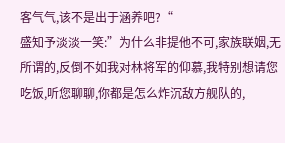客气气,该不是出于涵养吧?“
盛知予淡淡一笑:”为什么非提他不可,家族联姻,无所谓的,反倒不如我对林将军的仰慕,我特别想请您吃饭,听您聊聊,你都是怎么炸沉敌方舰队的,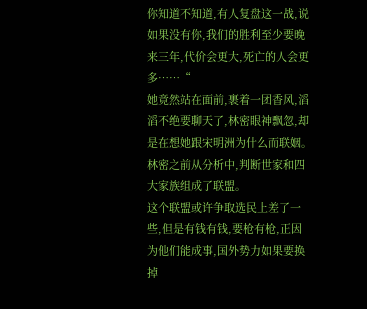你知道不知道,有人复盘这一战,说如果没有你,我们的胜利至少要晚来三年,代价会更大,死亡的人会更多……“
她竟然站在面前,裹着一团香风,滔滔不绝要聊天了,林密眼神飘忽,却是在想她跟宋明洲为什么而联姻。
林密之前从分析中,判断世家和四大家族组成了联盟。
这个联盟或许争取选民上差了一些,但是有钱有钱,要枪有枪,正因为他们能成事,国外势力如果要换掉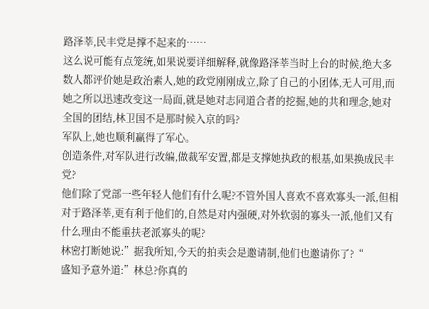路泽莘,民丰党是撑不起来的……
这么说可能有点笼统,如果说要详细解释,就像路泽莘当时上台的时候,绝大多数人都评价她是政治素人,她的政党刚刚成立,除了自己的小团体,无人可用,而她之所以迅速改变这一局面,就是她对志同道合者的挖掘,她的共和理念,她对全国的团结,林卫国不是那时候入京的吗?
军队上,她也顺利赢得了军心。
创造条件,对军队进行改编,做裁军安置,都是支撑她执政的根基,如果换成民丰党?
他们除了党部一些年轻人他们有什么呢?不管外国人喜欢不喜欢寡头一派,但相对于路泽莘,更有利于他们的,自然是对内强硬,对外软弱的寡头一派,他们又有什么理由不能重扶老派寡头的呢?
林密打断她说:”据我所知,今天的拍卖会是邀请制,他们也邀请你了?“
盛知予意外道:”林总?你真的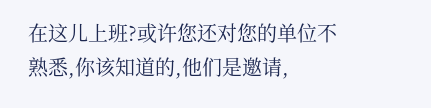在这儿上班?或许您还对您的单位不熟悉,你该知道的,他们是邀请,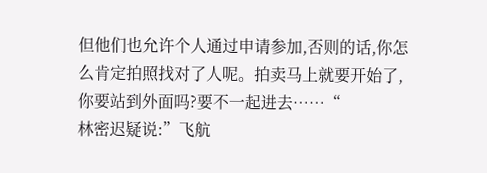但他们也允许个人通过申请参加,否则的话,你怎么肯定拍照找对了人呢。拍卖马上就要开始了,你要站到外面吗?要不一起进去……“
林密迟疑说:”飞航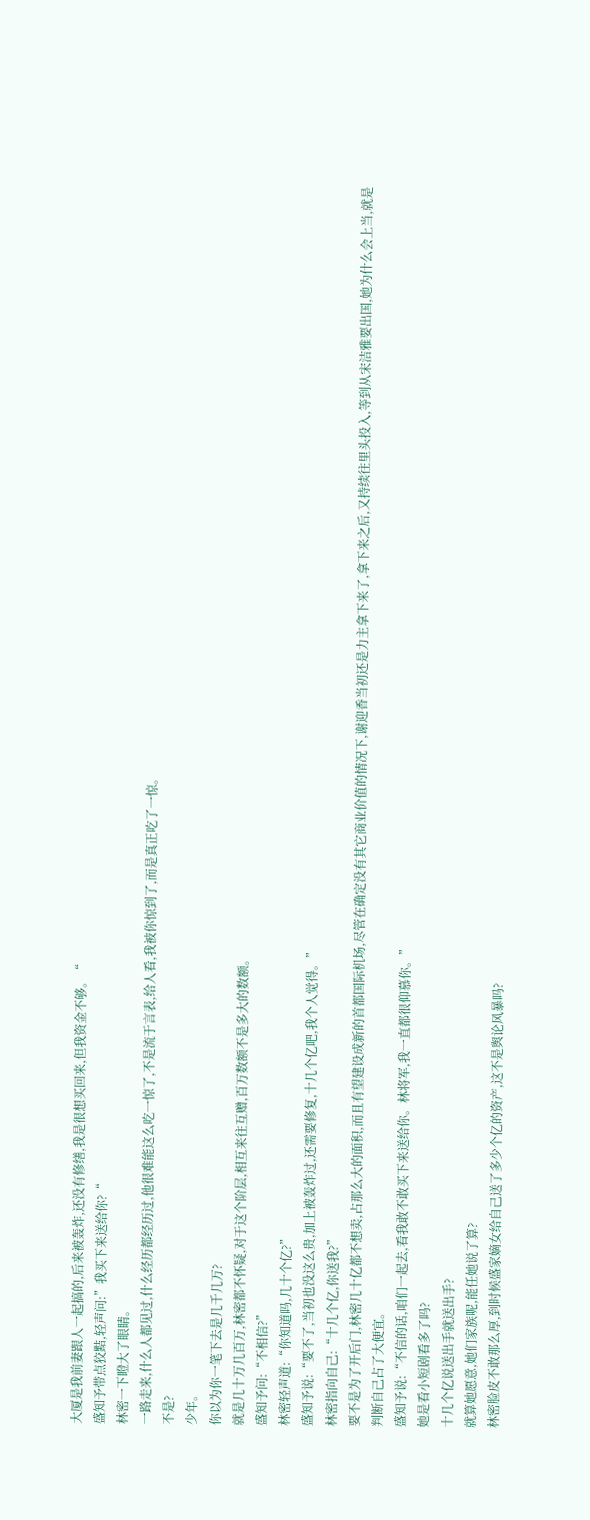大厦是我前妻跟人一起搞的,后来被轰炸,还没有修缮,我是很想买回来,但我资金不够。“
盛知予带点狡黠,轻声问:”我买下来送给你?“
林密一下瞪大了眼睛。
一路走来,什么人都见过,什么经历都经历过,他很难能这么吃一惊了,不是流于言表,给人看,我被你惊到了,而是真正吃了一惊。
不是?
少年。
你以为你一笔下去是几千几万?
就是几十万几百万,林密都不怀疑,对于这个阶层,相互来往互赠,百万数额不是多大的数额。
盛知予问:“不相信?”
林密轻声道:“你知道吗,几十个亿?”
盛知予说:“要不了,当初也没这么贵,加上被轰炸过,还需要修复,十几个亿吧,我个人觉得。”
林密指向自己:“十几个亿,你送我?”
要不是为了开后门,林密几十亿都不想卖,占那么大的面积,而且有望建设成新的首都国际机场,尽管在确定没有其它商业价值的情况下,谢迎香当初还是力主拿下来了,拿下来之后,又持续往里头投入,等到从宋洁雅要出国,她为什么会上当,就是判断自己占了大便宜。
盛知予说:“不信的话,咱们一起去,看我敢不敢买下来送给你。林将军,我一直都很仰慕你。”
她是看小短剧看多了吗?
十几个亿说送出手就送出手?
就算她愿意,她们家族呢,能任她说了算?
林密脸皮不敢那么厚,到时候盛家嫡女给自己送了多少个亿的资产,这不是舆论风暴吗?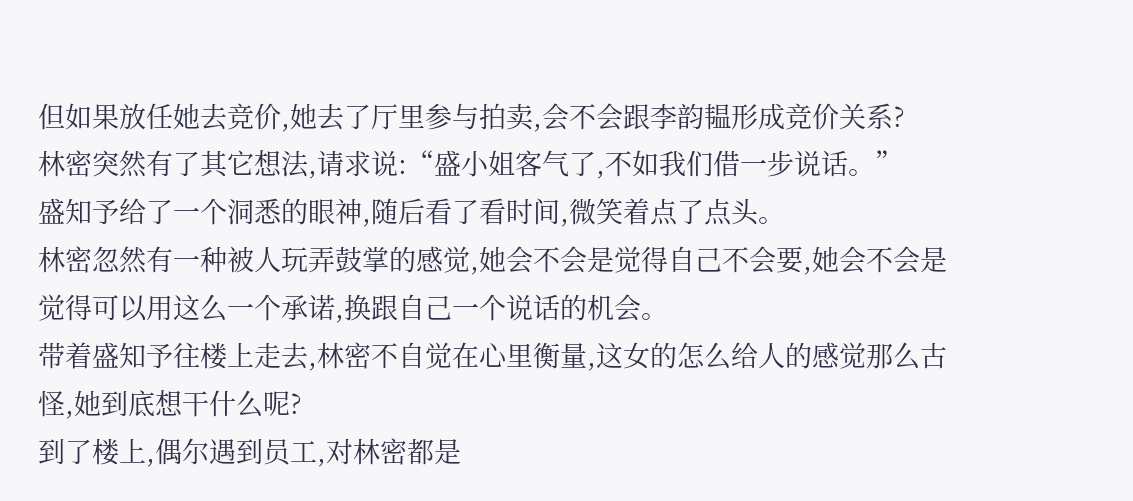但如果放任她去竞价,她去了厅里参与拍卖,会不会跟李韵韫形成竞价关系?
林密突然有了其它想法,请求说:“盛小姐客气了,不如我们借一步说话。”
盛知予给了一个洞悉的眼神,随后看了看时间,微笑着点了点头。
林密忽然有一种被人玩弄鼓掌的感觉,她会不会是觉得自己不会要,她会不会是觉得可以用这么一个承诺,换跟自己一个说话的机会。
带着盛知予往楼上走去,林密不自觉在心里衡量,这女的怎么给人的感觉那么古怪,她到底想干什么呢?
到了楼上,偶尔遇到员工,对林密都是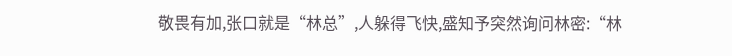敬畏有加,张口就是“林总”,人躲得飞快,盛知予突然询问林密:“林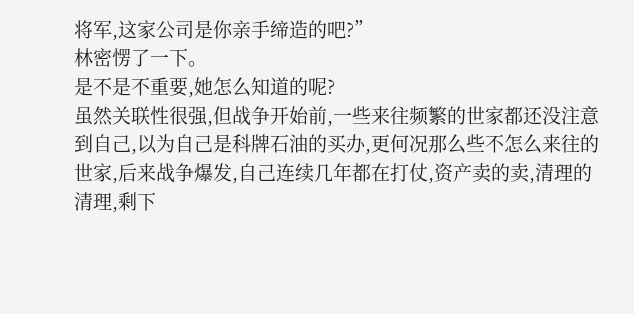将军,这家公司是你亲手缔造的吧?”
林密愣了一下。
是不是不重要,她怎么知道的呢?
虽然关联性很强,但战争开始前,一些来往频繁的世家都还没注意到自己,以为自己是科牌石油的买办,更何况那么些不怎么来往的世家,后来战争爆发,自己连续几年都在打仗,资产卖的卖,清理的清理,剩下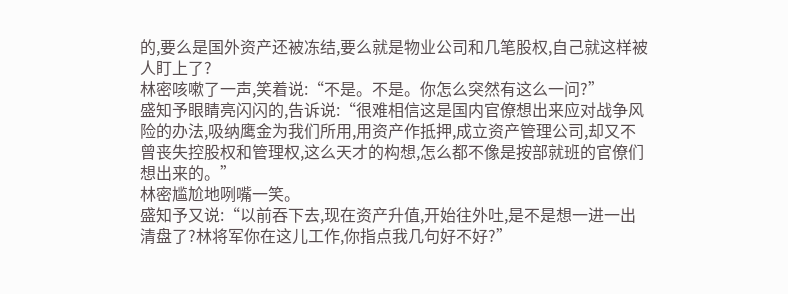的,要么是国外资产还被冻结,要么就是物业公司和几笔股权,自己就这样被人盯上了?
林密咳嗽了一声,笑着说:“不是。不是。你怎么突然有这么一问?”
盛知予眼睛亮闪闪的,告诉说:“很难相信这是国内官僚想出来应对战争风险的办法,吸纳鹰金为我们所用,用资产作抵押,成立资产管理公司,却又不曾丧失控股权和管理权,这么天才的构想,怎么都不像是按部就班的官僚们想出来的。”
林密尴尬地咧嘴一笑。
盛知予又说:“以前吞下去,现在资产升值,开始往外吐,是不是想一进一出清盘了?林将军你在这儿工作,你指点我几句好不好?”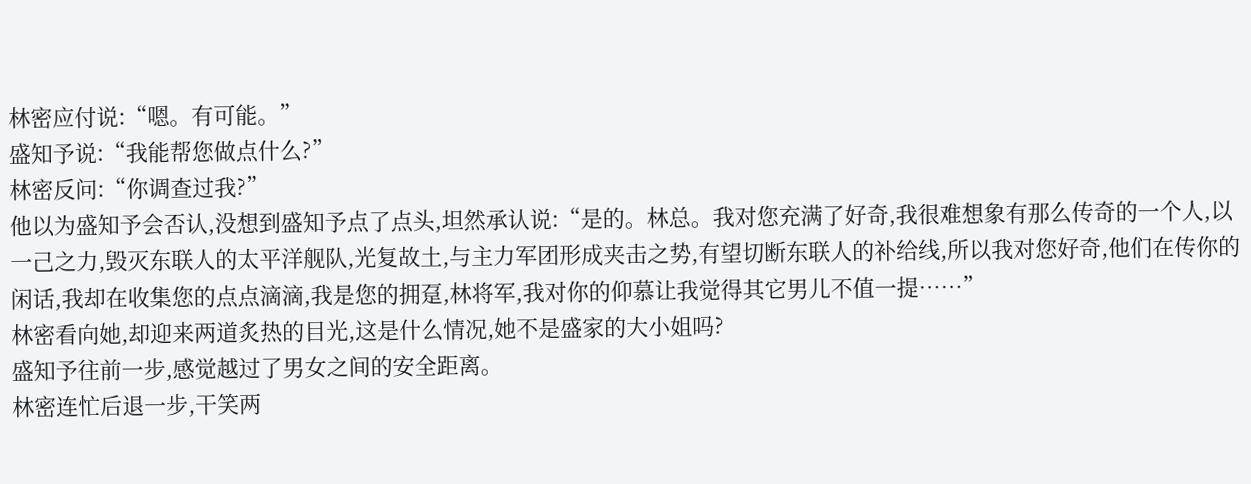林密应付说:“嗯。有可能。”
盛知予说:“我能帮您做点什么?”
林密反问:“你调查过我?”
他以为盛知予会否认,没想到盛知予点了点头,坦然承认说:“是的。林总。我对您充满了好奇,我很难想象有那么传奇的一个人,以一己之力,毁灭东联人的太平洋舰队,光复故土,与主力军团形成夹击之势,有望切断东联人的补给线,所以我对您好奇,他们在传你的闲话,我却在收集您的点点滴滴,我是您的拥趸,林将军,我对你的仰慕让我觉得其它男儿不值一提……”
林密看向她,却迎来两道炙热的目光,这是什么情况,她不是盛家的大小姐吗?
盛知予往前一步,感觉越过了男女之间的安全距离。
林密连忙后退一步,干笑两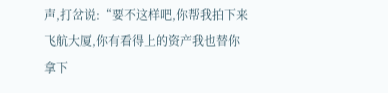声,打岔说:“要不这样吧,你帮我拍下来飞航大厦,你有看得上的资产我也替你拿下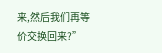来,然后我们再等价交换回来?”